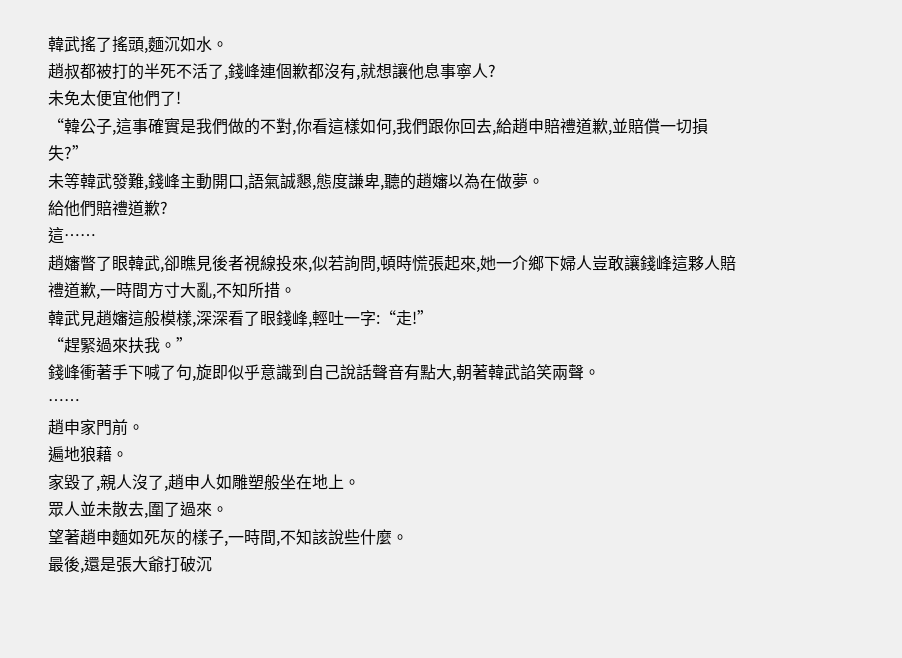韓武搖了搖頭,麵沉如水。
趙叔都被打的半死不活了,錢峰連個歉都沒有,就想讓他息事寧人?
未免太便宜他們了!
“韓公子,這事確實是我們做的不對,你看這樣如何,我們跟你回去,給趙申賠禮道歉,並賠償一切損失?”
未等韓武發難,錢峰主動開口,語氣誠懇,態度謙卑,聽的趙嬸以為在做夢。
給他們賠禮道歉?
這……
趙嬸瞥了眼韓武,卻瞧見後者視線投來,似若詢問,頓時慌張起來,她一介鄉下婦人豈敢讓錢峰這夥人賠禮道歉,一時間方寸大亂,不知所措。
韓武見趙嬸這般模樣,深深看了眼錢峰,輕吐一字:“走!”
“趕緊過來扶我。”
錢峰衝著手下喊了句,旋即似乎意識到自己說話聲音有點大,朝著韓武諂笑兩聲。
……
趙申家門前。
遍地狼藉。
家毀了,親人沒了,趙申人如雕塑般坐在地上。
眾人並未散去,圍了過來。
望著趙申麵如死灰的樣子,一時間,不知該說些什麼。
最後,還是張大爺打破沉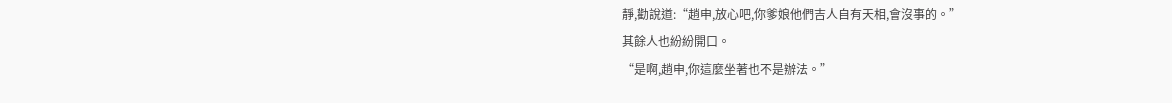靜,勸說道:“趙申,放心吧,你爹娘他們吉人自有天相,會沒事的。”
其餘人也紛紛開口。
“是啊,趙申,你這麼坐著也不是辦法。”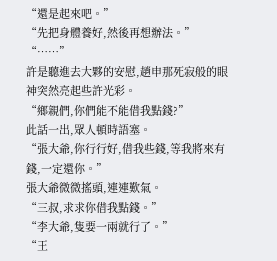“還是起來吧。”
“先把身體養好,然後再想辦法。”
“……”
許是聽進去大夥的安慰,趙申那死寂般的眼神突然亮起些許光彩。
“鄉親們,你們能不能借我點錢?”
此話一出,眾人頓時語塞。
“張大爺,你行行好,借我些錢,等我將來有錢,一定還你。”
張大爺微微搖頭,連連歎氣。
“三叔,求求你借我點錢。”
“李大爺,隻要一兩就行了。”
“王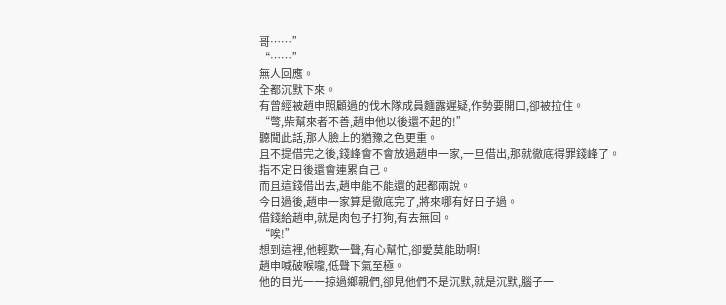哥……”
“……”
無人回應。
全都沉默下來。
有曾經被趙申照顧過的伐木隊成員麵露遲疑,作勢要開口,卻被拉住。
“彆,柴幫來者不善,趙申他以後還不起的!”
聽聞此話,那人臉上的猶豫之色更重。
且不提借完之後,錢峰會不會放過趙申一家,一旦借出,那就徹底得罪錢峰了。
指不定日後還會連累自己。
而且這錢借出去,趙申能不能還的起都兩說。
今日過後,趙申一家算是徹底完了,將來哪有好日子過。
借錢給趙申,就是肉包子打狗,有去無回。
“唉!”
想到這裡,他輕歎一聲,有心幫忙,卻愛莫能助啊!
趙申喊破喉嚨,低聲下氣至極。
他的目光一一掠過鄉親們,卻見他們不是沉默,就是沉默,腦子一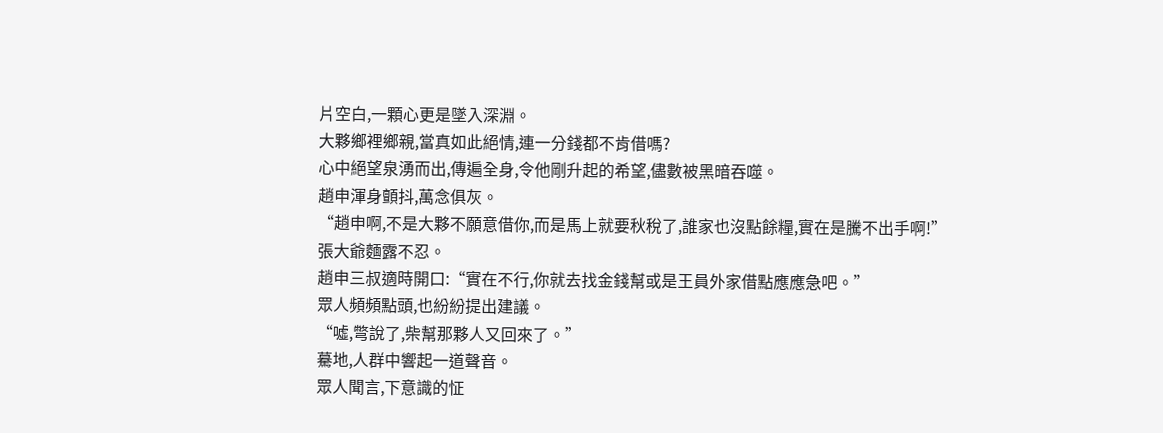片空白,一顆心更是墜入深淵。
大夥鄉裡鄉親,當真如此絕情,連一分錢都不肯借嗎?
心中絕望泉湧而出,傳遍全身,令他剛升起的希望,儘數被黑暗吞噬。
趙申渾身顫抖,萬念俱灰。
“趙申啊,不是大夥不願意借你,而是馬上就要秋稅了,誰家也沒點餘糧,實在是騰不出手啊!”
張大爺麵露不忍。
趙申三叔適時開口:“實在不行,你就去找金錢幫或是王員外家借點應應急吧。”
眾人頻頻點頭,也紛紛提出建議。
“噓,彆說了,柴幫那夥人又回來了。”
驀地,人群中響起一道聲音。
眾人聞言,下意識的怔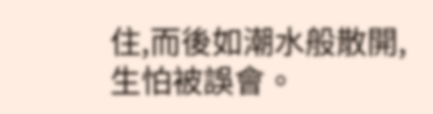住,而後如潮水般散開,生怕被誤會。